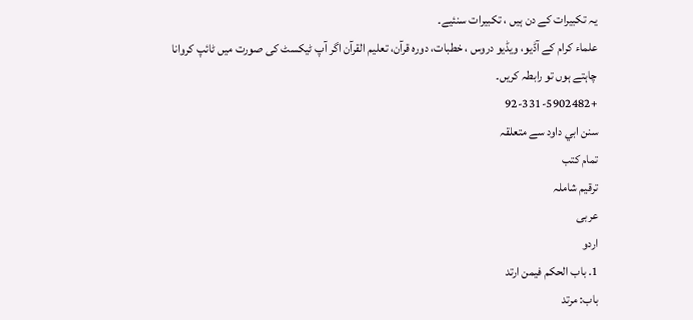یہ تکبیرات کے دن ہیں ، تکبیرات سنئیے۔
علماء کرام کے آڈیو، ویڈیو دروس ، خطبات، دورہ قرآن، تعلیم القرآن اگر آپ ٹیکسٹ کی صورت میں ٹائپ کروانا چاہتے ہوں تو رابطہ کریں۔
+92-331-5902482
سنن ابي داود سے متعلقہ
تمام کتب
ترقیم شاملہ
عربی
اردو
1. باب الحكم فيمن ارتد
باب: مرتد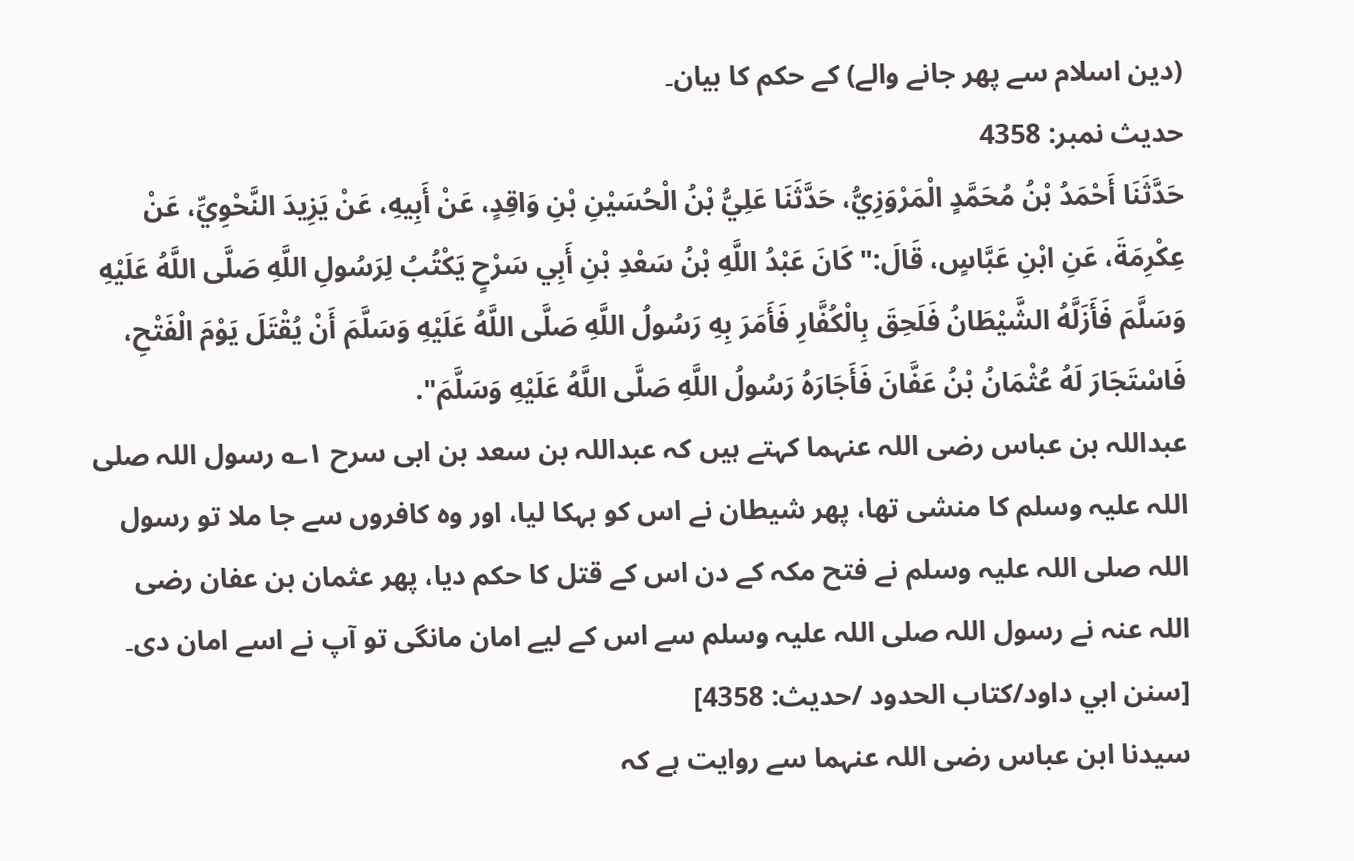(دین اسلام سے پھر جانے والے) کے حکم کا بیان۔
حدیث نمبر: 4358
حَدَّثَنَا أَحْمَدُ بْنُ مُحَمَّدٍ الْمَرْوَزِيُّ، حَدَّثَنَا عَلِيُّ بْنُ الْحُسَيْنِ بْنِ وَاقِدٍ، عَنْ أَبِيهِ، عَنْ يَزِيدَ النَّحْوِيِّ، عَنْ عِكْرِمَةَ، عَنِ ابْنِ عَبَّاسٍ، قَالَ:"كَانَ عَبْدُ اللَّهِ بْنُ سَعْدِ بْنِ أَبِي سَرْحٍ يَكْتُبُ لِرَسُولِ اللَّهِ صَلَّى اللَّهُ عَلَيْهِ وَسَلَّمَ فَأَزَلَّهُ الشَّيْطَانُ فَلَحِقَ بِالْكُفَّارِ فَأَمَرَ بِهِ رَسُولُ اللَّهِ صَلَّى اللَّهُ عَلَيْهِ وَسَلَّمَ أَنْ يُقْتَلَ يَوْمَ الْفَتْحِ، فَاسْتَجَارَ لَهُ عُثْمَانُ بْنُ عَفَّانَ فَأَجَارَهُ رَسُولُ اللَّهِ صَلَّى اللَّهُ عَلَيْهِ وَسَلَّمَ".
عبداللہ بن عباس رضی اللہ عنہما کہتے ہیں کہ عبداللہ بن سعد بن ابی سرح ۱؎ رسول اللہ صلی اللہ علیہ وسلم کا منشی تھا، پھر شیطان نے اس کو بہکا لیا، اور وہ کافروں سے جا ملا تو رسول اللہ صلی اللہ علیہ وسلم نے فتح مکہ کے دن اس کے قتل کا حکم دیا، پھر عثمان بن عفان رضی اللہ عنہ نے رسول اللہ صلی اللہ علیہ وسلم سے اس کے لیے امان مانگی تو آپ نے اسے امان دی۔ [سنن ابي داود/كتاب الحدود /حدیث: 4358]
سیدنا ابن عباس رضی اللہ عنہما سے روایت ہے کہ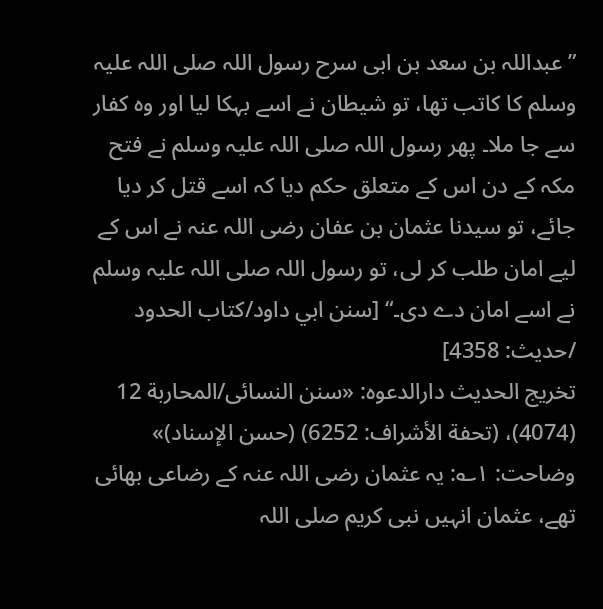”عبداللہ بن سعد بن ابی سرح رسول اللہ صلی اللہ علیہ وسلم کا کاتب تھا، تو شیطان نے اسے بہکا لیا اور وہ کفار سے جا ملا۔ پھر رسول اللہ صلی اللہ علیہ وسلم نے فتح مکہ کے دن اس کے متعلق حکم دیا کہ اسے قتل کر دیا جائے، تو سیدنا عثمان بن عفان رضی اللہ عنہ نے اس کے لیے امان طلب کر لی، تو رسول اللہ صلی اللہ علیہ وسلم نے اسے امان دے دی۔“ [سنن ابي داود/كتاب الحدود /حدیث: 4358]
تخریج الحدیث دارالدعوہ: «سنن النسائی/المحاربة 12 (4074)، (تحفة الأشراف: 6252) (حسن الإسناد)»
وضاحت: ۱؎: یہ عثمان رضی اللہ عنہ کے رضاعی بھائی تھے، عثمان انہیں نبی کریم صلی اللہ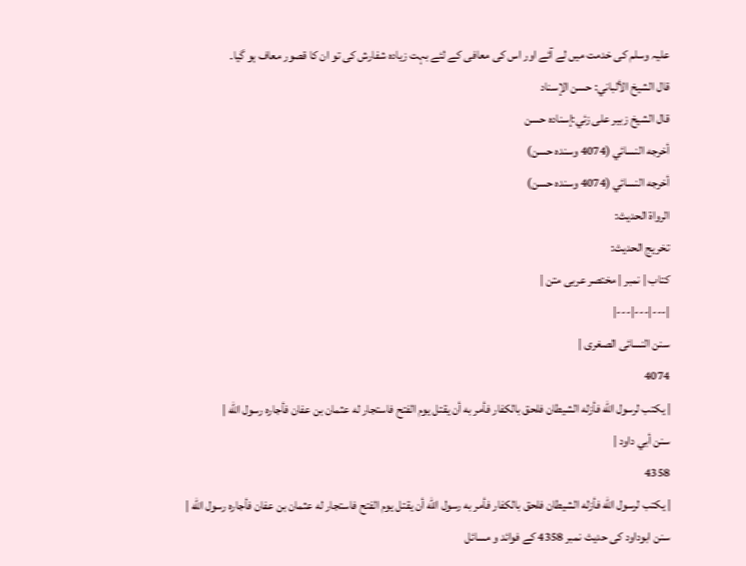علیہ وسلم کی خدمت میں لے آئے اور اس کی معافی کے لئے بہت زیادہ شفارش کی تو ان کا قصور معاف ہو گیا۔
قال الشيخ الألباني: حسن الإسناد
قال الشيخ زبير على زئي:إسناده حسن
أخرجه النسائي (4074 وسنده حسن)
أخرجه النسائي (4074 وسنده حسن)
الرواة الحديث:
تخريج الحديث:
کتاب | نمبر | مختصر عربی متن |
|---|---|---|
سنن النسائى الصغرى |
4074
| يكتب لرسول الله فأزله الشيطان فلحق بالكفار فأمر به أن يقتل يوم الفتح فاستجار له عثمان بن عفان فأجاره رسول الله |
سنن أبي داود |
4358
| يكتب لرسول الله فأزله الشيطان فلحق بالكفار فأمر به رسول الله أن يقتل يوم الفتح فاستجار له عثمان بن عفان فأجاره رسول الله |
سنن ابوداود کی حدیث نمبر 4358 کے فوائد و مسائل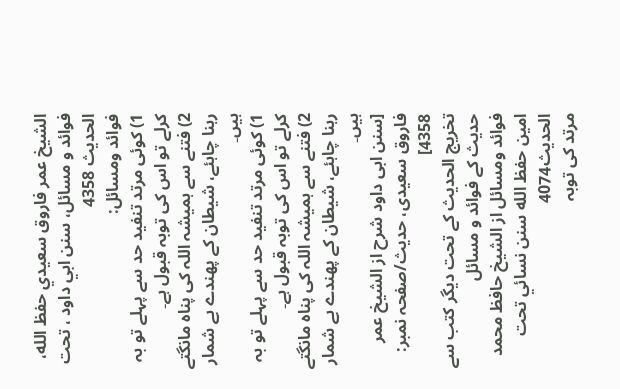الشيخ عمر فاروق سعيدي حفظ الله، فوائد و مسائل، سنن ابي داود ، تحت الحديث 4358
فوائد ومسائل:
1) کوئی مرتد تنفید حد سے پہلے تو بہ کرلے تو اس کی توبہ قبول ہے۔
2) فتنے سے ہمیشہ اللہ کی پناہ مانگتے رہنا چاہئے، شیطان کے پھندے بے شمار ہیں۔
1) کوئی مرتد تنفید حد سے پہلے تو بہ کرلے تو اس کی توبہ قبول ہے۔
2) فتنے سے ہمیشہ اللہ کی پناہ مانگتے رہنا چاہئے، شیطان کے پھندے بے شمار ہیں۔
[سنن ابی داود شرح از الشیخ عمر فاروق سعیدی، حدیث/صفحہ نمبر: 4358]
تخریج الحدیث کے تحت دیگر کتب سے حدیث کے فوائد و مسائل
فوائد ومسائل از الشيخ حافظ محمد امين حفظ الله سنن نسائي تحت الحديث4074
مرتد کی توبہ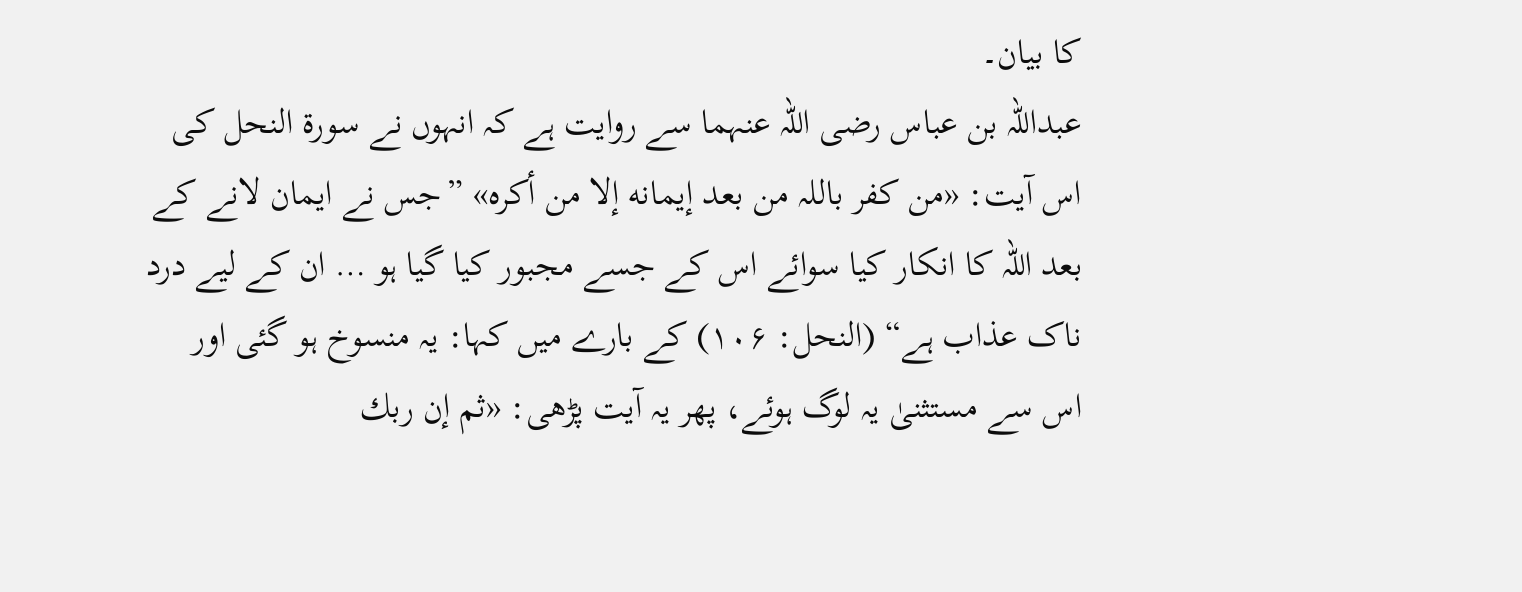کا بیان۔
عبداللہ بن عباس رضی اللہ عنہما سے روایت ہے کہ انہوں نے سورۃ النحل کی اس آیت: «من كفر باللہ من بعد إيمانه إلا من أكره» ”جس نے ایمان لانے کے بعد اللہ کا انکار کیا سوائے اس کے جسے مجبور کیا گیا ہو … ان کے لیے درد ناک عذاب ہے“ (النحل: ۱۰۶) کے بارے میں کہا: یہ منسوخ ہو گئی اور اس سے مستثنیٰ یہ لوگ ہوئے، پھر یہ آیت پڑھی: «ثم إن ربك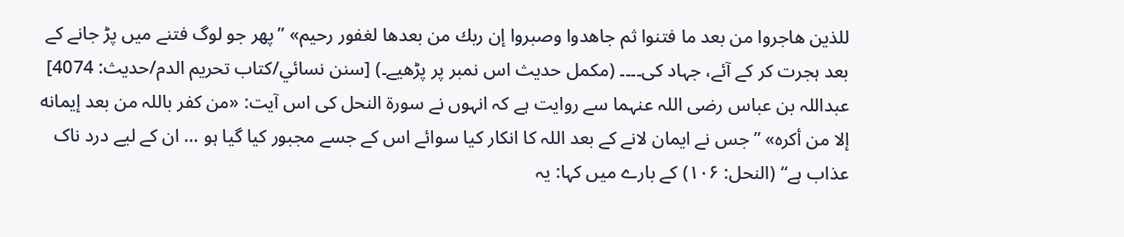للذين هاجروا من بعد ما فتنوا ثم جاهدوا وصبروا إن ربك من بعدها لغفور رحيم» ”پھر جو لوگ فتنے میں پڑ جانے کے بعد ہجرت کر کے آئے، جہاد کی۔۔۔۔ (مکمل حدیث اس نمبر پر پڑھیے۔) [سنن نسائي/كتاب تحريم الدم/حدیث: 4074]
عبداللہ بن عباس رضی اللہ عنہما سے روایت ہے کہ انہوں نے سورۃ النحل کی اس آیت: «من كفر باللہ من بعد إيمانه إلا من أكره» ”جس نے ایمان لانے کے بعد اللہ کا انکار کیا سوائے اس کے جسے مجبور کیا گیا ہو … ان کے لیے درد ناک عذاب ہے“ (النحل: ۱۰۶) کے بارے میں کہا: یہ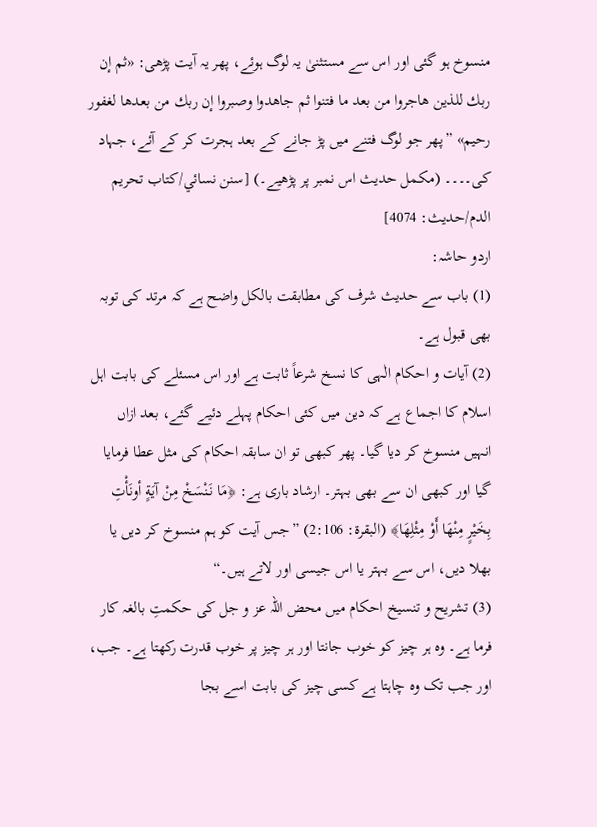منسوخ ہو گئی اور اس سے مستثنیٰ یہ لوگ ہوئے، پھر یہ آیت پڑھی: «ثم إن ربك للذين هاجروا من بعد ما فتنوا ثم جاهدوا وصبروا إن ربك من بعدها لغفور رحيم» ”پھر جو لوگ فتنے میں پڑ جانے کے بعد ہجرت کر کے آئے، جہاد کی۔۔۔۔ (مکمل حدیث اس نمبر پر پڑھیے۔) [سنن نسائي/كتاب تحريم الدم/حدیث: 4074]
اردو حاشہ:
(1) باب سے حدیث شرف کی مطابقت بالکل واضح ہے کہ مرتد کی توبہ بھی قبول ہے۔
(2) آیات و احکام الٰہی کا نسخ شرعاً ثابت ہے اور اس مسئلے کی بابت اہل اسلام کا اجماع ہے کہ دین میں کئی احکام پہلے دئیے گئے، بعد ازاں انہیں منسوخ کر دیا گیا۔ پھر کبھی تو ان سابقہ احکام کی مثل عطا فرمایا گیا اور کبھی ان سے بھی بہتر۔ ارشاد باری ہے: ﴿مَا نَنْسَخْ مِنْ آيَةٍ أونَأْتِ بِخَيْرٍ مِنْهَا أَوْ مِثْلِهَا﴾ (البقرة: 2:106) ”جس آیت کو ہم منسوخ کر دیں یا بھلا دیں، اس سے بہتر یا اس جیسی اور لاتے ہیں۔“
(3) تشریح و تنسیخ احکام میں محض اللہ عز و جل کی حکمتِ بالغہ کار فرما ہے۔ وہ ہر چیز کو خوب جانتا اور ہر چیز پر خوب قدرت رکھتا ہے۔ جب، اور جب تک وہ چاہتا ہے کسی چیز کی بابت اسے بجا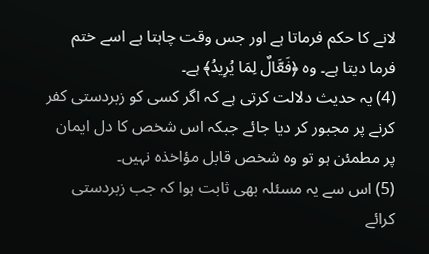لانے کا حکم فرماتا ہے اور جس وقت چاہتا ہے اسے ختم فرما دیتا ہے۔ وہ ﴿فَعَّالٌ لِمَا يُرِيدُ﴾ ہے۔
(4) یہ حدیث دلالت کرتی ہے کہ اگر کسی کو زبردستی کفر کرنے پر مجبور کر دیا جائے جبکہ اس شخص کا دل ایمان پر مطمئن ہو تو وہ شخص قابل مؤاخذہ نہیں۔
(5) اس سے یہ مسئلہ بھی ثابت ہوا کہ جب زبردستی کرائے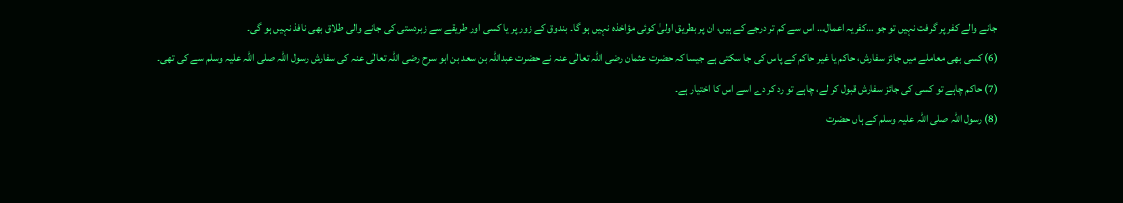جانے والے کفر پر گرفت نہیں تو جو …کفریہ اعمال… اس سے کم تر درجے کے ہیں، ان پر بطریق اولیٰ کوئی مؤاخذہ نہیں ہو گا۔ بندوق کے زور پر یا کسی اور طریقے سے زبردستی کی جانے والی طلاق بھی نافذ نہیں ہو گی۔
(6) کسی بھی معاملے میں جائز سفارش، حاکم یا غیر حاکم کے پاس کی جا سکتی ہے جیسا کہ حضرت عثمان رضی اللہ تعالٰی عنہ نے حضرت عبداللہ بن سعد بن ابو سرح رضی اللہ تعالٰی عنہ کی سفارش رسول اللہ صلی اللہ علیہ وسلم سے کی تھی۔
(7) حاکم چاہے تو کسی کی جائز سفارش قبول کر لے، چاہے تو رد کر دے اسے اس کا اختیار ہے۔
(8) رسول اللہ صلی اللہ علیہ وسلم کے ہاں حضرت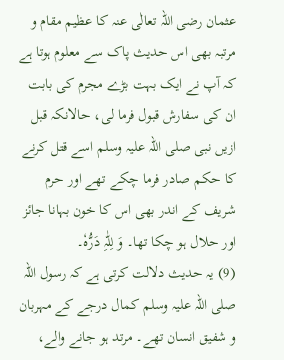عثمان رضی اللہ تعالٰی عنہ کا عظیم مقام و مرتبہ بھی اس حدیث پاک سے معلوم ہوتا ہے کہ آپ نے ایک بہت بڑے مجرم کی بابت ان کی سفارش قبول فرما لی، حالانکہ قبل ازیں نبی صلی اللہ علیہ وسلم اسے قتل کرنے کا حکم صادر فرما چکے تھے اور حرم شریف کے اندر بھی اس کا خون بہانا جائز اور حلال ہو چکا تھا۔ وَ لِلّٰہِ دَرُّہٗ۔
(9) یہ حدیث دلالت کرتی ہے کہ رسول اللہ صلی اللہ علیہ وسلم کمال درجے کے مہربان و شفیق انسان تھے۔ مرتد ہو جانے والے،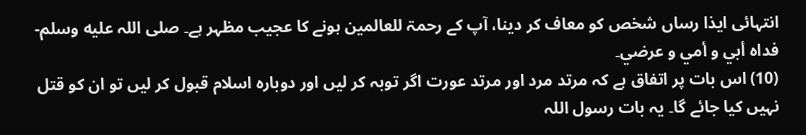انتہائی ایذا رساں شخص کو معاف کر دینا، آپ کے رحمۃ للعالمین ہونے کا عجیب مظہر ہے۔ صلی اللہ علیه وسلم- فداہ أبي و أمي و عرضي۔
(10) اس بات پر اتفاق ہے کہ مرتد مرد اور مرتد عورت اگر توبہ کر لیں اور دوبارہ اسلام قبول کر لیں تو ان کو قتل نہیں کیا جائے گا۔ یہ بات رسول اللہ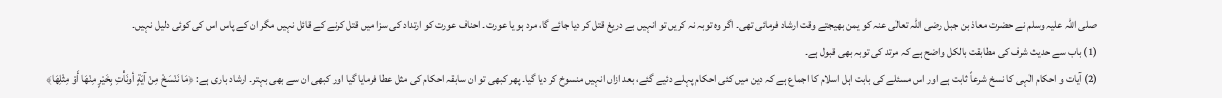صلی اللہ علیہ وسلم نے حضرت معاذ بن جبل رضی اللہ تعالٰی عنہ کو یمن بھیجتے وقت ارشاد فرمائی تھی۔ اگر وہ توبہ نہ کریں تو انہیں بے دریغ قتل کر دیا جائے گا، مرد ہو یا عورت۔ احناف عورت کو ارتداد کی سزا میں قتل کرنے کے قائل نہیں مگر ان کے پاس اس کی کوئی دلیل نہیں۔
(1) باب سے حدیث شرف کی مطابقت بالکل واضح ہے کہ مرتد کی توبہ بھی قبول ہے۔
(2) آیات و احکام الٰہی کا نسخ شرعاً ثابت ہے اور اس مسئلے کی بابت اہل اسلام کا اجماع ہے کہ دین میں کئی احکام پہلے دئیے گئے، بعد ازاں انہیں منسوخ کر دیا گیا۔ پھر کبھی تو ان سابقہ احکام کی مثل عطا فرمایا گیا اور کبھی ان سے بھی بہتر۔ ارشاد باری ہے: ﴿مَا نَنْسَخْ مِنْ آيَةٍ أونَأْتِ بِخَيْرٍ مِنْهَا أَوْ مِثْلِهَا﴾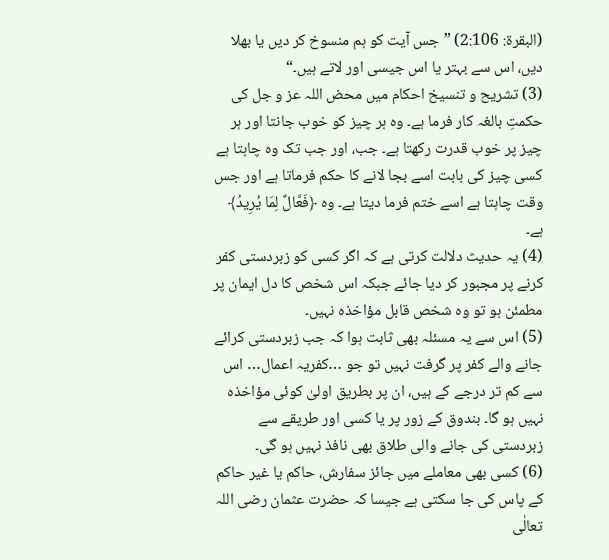(البقرة: 2:106) ”جس آیت کو ہم منسوخ کر دیں یا بھلا دیں، اس سے بہتر یا اس جیسی اور لاتے ہیں۔“
(3) تشریح و تنسیخ احکام میں محض اللہ عز و جل کی حکمتِ بالغہ کار فرما ہے۔ وہ ہر چیز کو خوب جانتا اور ہر چیز پر خوب قدرت رکھتا ہے۔ جب، اور جب تک وہ چاہتا ہے کسی چیز کی بابت اسے بجا لانے کا حکم فرماتا ہے اور جس وقت چاہتا ہے اسے ختم فرما دیتا ہے۔ وہ ﴿فَعَّالٌ لِمَا يُرِيدُ﴾ ہے۔
(4) یہ حدیث دلالت کرتی ہے کہ اگر کسی کو زبردستی کفر کرنے پر مجبور کر دیا جائے جبکہ اس شخص کا دل ایمان پر مطمئن ہو تو وہ شخص قابل مؤاخذہ نہیں۔
(5) اس سے یہ مسئلہ بھی ثابت ہوا کہ جب زبردستی کرائے جانے والے کفر پر گرفت نہیں تو جو …کفریہ اعمال… اس سے کم تر درجے کے ہیں، ان پر بطریق اولیٰ کوئی مؤاخذہ نہیں ہو گا۔ بندوق کے زور پر یا کسی اور طریقے سے زبردستی کی جانے والی طلاق بھی نافذ نہیں ہو گی۔
(6) کسی بھی معاملے میں جائز سفارش، حاکم یا غیر حاکم کے پاس کی جا سکتی ہے جیسا کہ حضرت عثمان رضی اللہ تعالٰی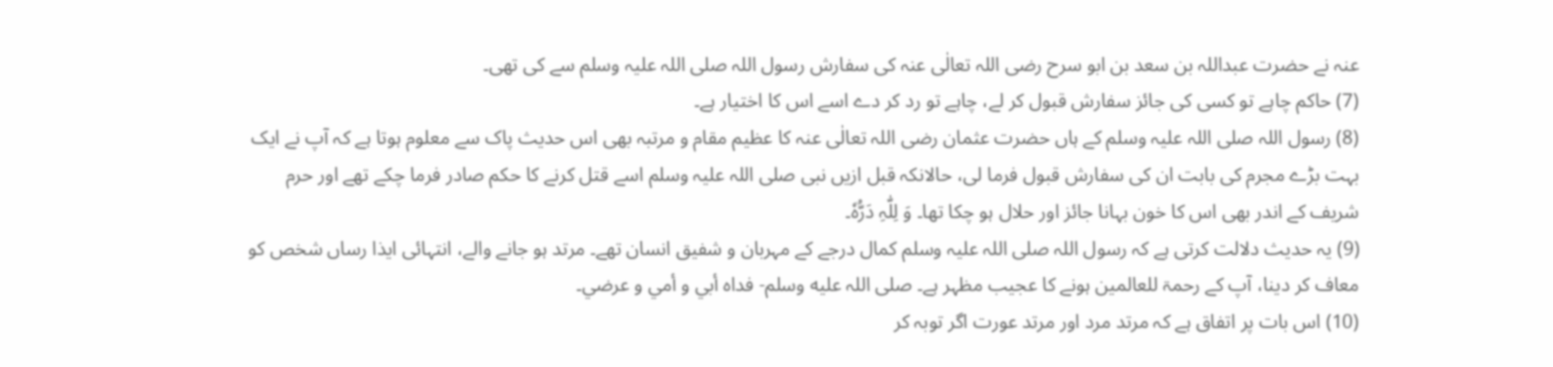عنہ نے حضرت عبداللہ بن سعد بن ابو سرح رضی اللہ تعالٰی عنہ کی سفارش رسول اللہ صلی اللہ علیہ وسلم سے کی تھی۔
(7) حاکم چاہے تو کسی کی جائز سفارش قبول کر لے، چاہے تو رد کر دے اسے اس کا اختیار ہے۔
(8) رسول اللہ صلی اللہ علیہ وسلم کے ہاں حضرت عثمان رضی اللہ تعالٰی عنہ کا عظیم مقام و مرتبہ بھی اس حدیث پاک سے معلوم ہوتا ہے کہ آپ نے ایک بہت بڑے مجرم کی بابت ان کی سفارش قبول فرما لی، حالانکہ قبل ازیں نبی صلی اللہ علیہ وسلم اسے قتل کرنے کا حکم صادر فرما چکے تھے اور حرم شریف کے اندر بھی اس کا خون بہانا جائز اور حلال ہو چکا تھا۔ وَ لِلّٰہِ دَرُّہٗ۔
(9) یہ حدیث دلالت کرتی ہے کہ رسول اللہ صلی اللہ علیہ وسلم کمال درجے کے مہربان و شفیق انسان تھے۔ مرتد ہو جانے والے، انتہائی ایذا رساں شخص کو معاف کر دینا، آپ کے رحمۃ للعالمین ہونے کا عجیب مظہر ہے۔ صلی اللہ علیه وسلم- فداہ أبي و أمي و عرضي۔
(10) اس بات پر اتفاق ہے کہ مرتد مرد اور مرتد عورت اگر توبہ کر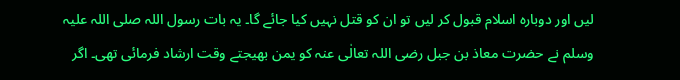لیں اور دوبارہ اسلام قبول کر لیں تو ان کو قتل نہیں کیا جائے گا۔ یہ بات رسول اللہ صلی اللہ علیہ وسلم نے حضرت معاذ بن جبل رضی اللہ تعالٰی عنہ کو یمن بھیجتے وقت ارشاد فرمائی تھی۔ اگر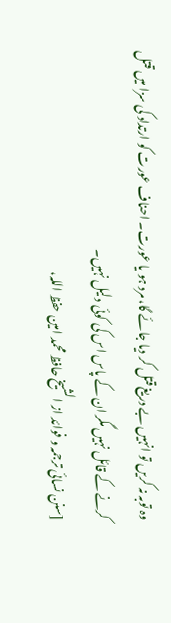وہ توبہ نہ کریں تو انہیں بے دریغ قتل کر دیا جائے گا، مرد ہو یا عورت۔ احناف عورت کو ارتداد کی سزا میں قتل کرنے کے قائل نہیں مگر ان کے پاس اس کی کوئی دلیل نہیں۔
[سنن نسائی ترجمہ و فوائد از الشیخ حافظ محمد امین حفظ اللہ،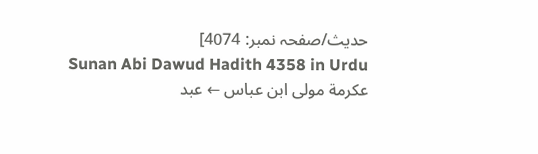حدیث/صفحہ نمبر: 4074]
Sunan Abi Dawud Hadith 4358 in Urdu
عكرمة مولى ابن عباس ← عبد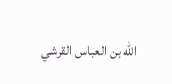الله بن العباس القرشي